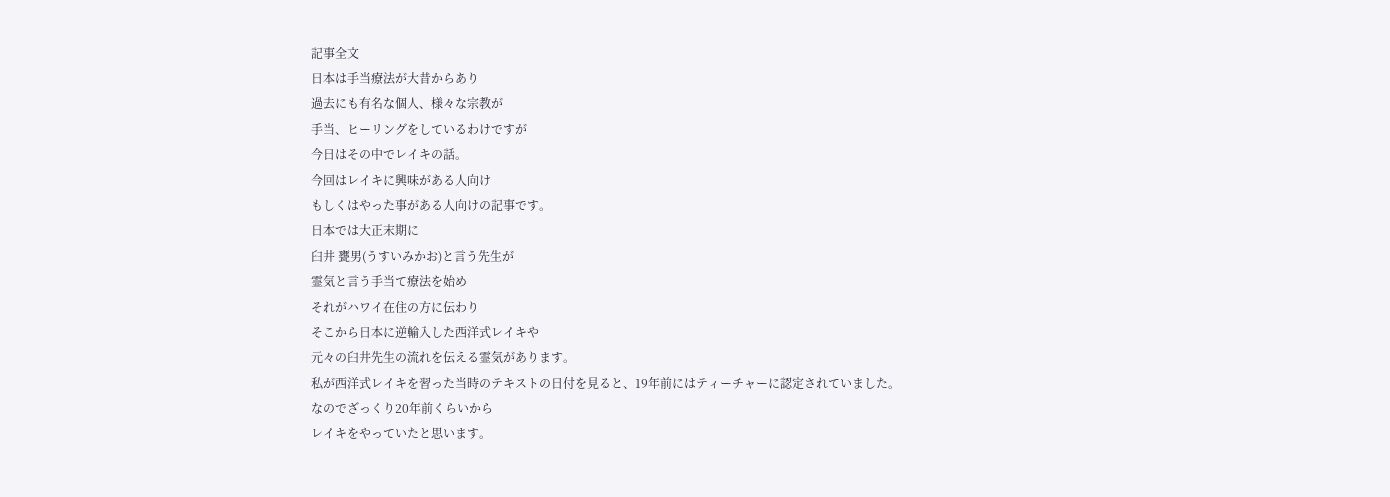記事全文
日本は手当療法が大昔からあり
過去にも有名な個人、様々な宗教が
手当、ヒーリングをしているわけですが
今日はその中でレイキの話。
今回はレイキに興味がある人向け
もしくはやった事がある人向けの記事です。
日本では大正末期に
臼井 甕男(うすいみかお)と言う先生が
霊気と言う手当て療法を始め
それがハワイ在住の方に伝わり
そこから日本に逆輸入した西洋式レイキや
元々の臼井先生の流れを伝える霊気があります。
私が西洋式レイキを習った当時のテキストの日付を見ると、19年前にはティーチャーに認定されていました。
なのでざっくり20年前くらいから
レイキをやっていたと思います。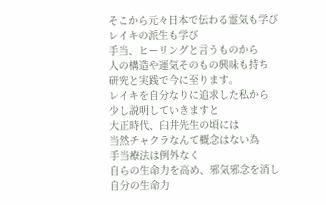そこから元々日本で伝わる霊気も学び
レイキの派生も学び
手当、ヒーリングと言うものから
人の構造や運気そのもの興味も持ち
研究と実践で今に至ります。
レイキを自分なりに追求した私から
少し説明していきますと
大正時代、臼井先生の頃には
当然チャクラなんて概念はない為
手当療法は例外なく
自らの生命力を高め、邪気邪念を消し
自分の生命力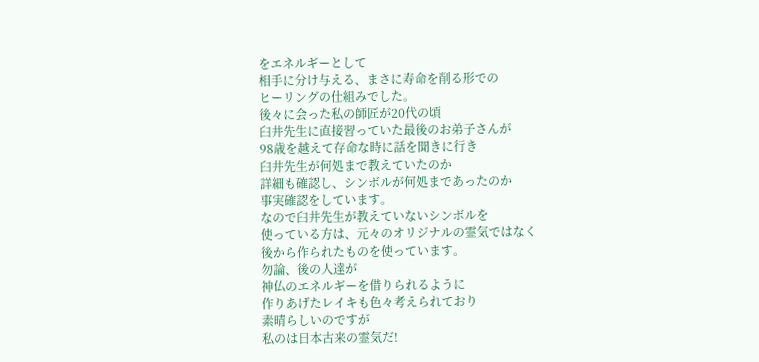をエネルギーとして
相手に分け与える、まさに寿命を削る形での
ヒーリングの仕組みでした。
後々に会った私の師匠が20代の頃
臼井先生に直接習っていた最後のお弟子さんが
98歳を越えて存命な時に話を聞きに行き
臼井先生が何処まで教えていたのか
詳細も確認し、シンボルが何処まであったのか
事実確認をしています。
なので臼井先生が教えていないシンボルを
使っている方は、元々のオリジナルの霊気ではなく
後から作られたものを使っています。
勿論、後の人達が
神仏のエネルギーを借りられるように
作りあげたレイキも色々考えられており
素晴らしいのですが
私のは日本古来の霊気だ!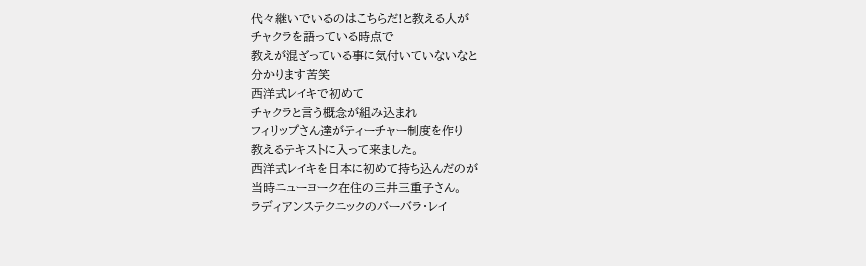代々継いでいるのはこちらだ!と教える人が
チャクラを語っている時点で
教えが混ざっている事に気付いていないなと
分かります苦笑
西洋式レイキで初めて
チャクラと言う概念が組み込まれ
フィリップさん達がティーチャー制度を作り
教えるテキストに入って来ました。
西洋式レイキを日本に初めて持ち込んだのが
当時ニューヨーク在住の三井三重子さん。
ラディアンステクニックのバーバラ・レイ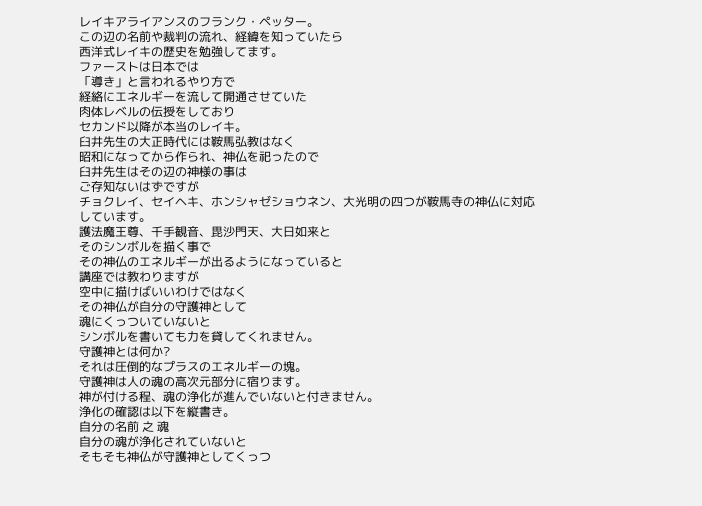レイキアライアンスのフランク・ペッター。
この辺の名前や裁判の流れ、経緯を知っていたら
西洋式レイキの歴史を勉強してます。
ファーストは日本では
「導き」と言われるやり方で
経絡にエネルギーを流して開通させていた
肉体レベルの伝授をしており
セカンド以降が本当のレイキ。
臼井先生の大正時代には鞍馬弘教はなく
昭和になってから作られ、神仏を祀ったので
臼井先生はその辺の神様の事は
ご存知ないはずですが
チョクレイ、セイヘキ、ホンシャゼショウネン、大光明の四つが鞍馬寺の神仏に対応しています。
護法魔王尊、千手観音、毘沙門天、大日如来と
そのシンボルを描く事で
その神仏のエネルギーが出るようになっていると
講座では教わりますが
空中に描けばいいわけではなく
その神仏が自分の守護神として
魂にくっついていないと
シンボルを書いても力を貸してくれません。
守護神とは何か?
それは圧倒的なプラスのエネルギーの塊。
守護神は人の魂の高次元部分に宿ります。
神が付ける程、魂の浄化が進んでいないと付きません。
浄化の確認は以下を縦書き。
自分の名前 之 魂
自分の魂が浄化されていないと
そもそも神仏が守護神としてくっつ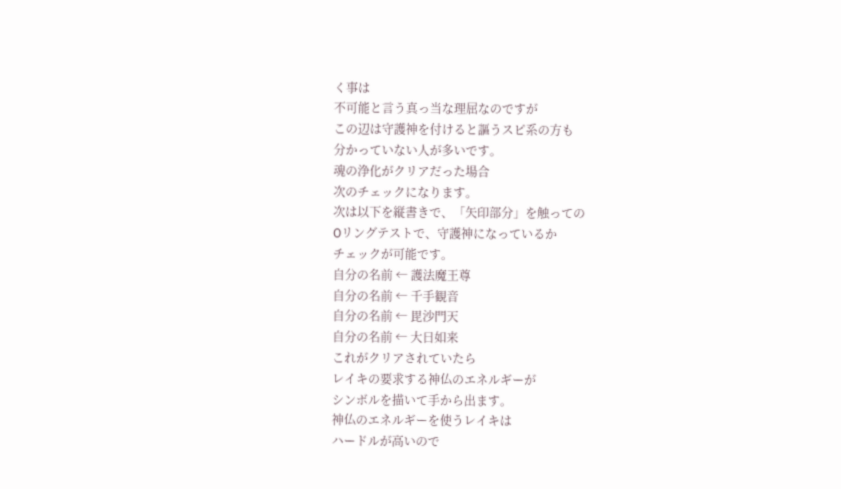く事は
不可能と言う真っ当な理屈なのですが
この辺は守護神を付けると謳うスピ系の方も
分かっていない人が多いです。
魂の浄化がクリアだった場合
次のチェックになります。
次は以下を縦書きで、「矢印部分」を触っての
Oリングテストで、守護神になっているか
チェックが可能です。
自分の名前 ← 護法魔王尊
自分の名前 ← 千手観音
自分の名前 ← 毘沙門天
自分の名前 ← 大日如来
これがクリアされていたら
レイキの要求する神仏のエネルギーが
シンボルを描いて手から出ます。
神仏のエネルギーを使うレイキは
ハードルが高いので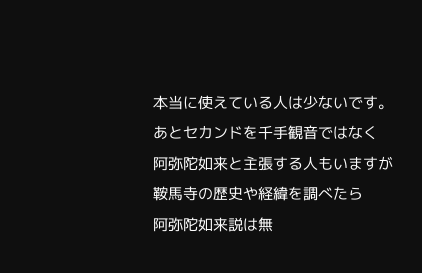本当に使えている人は少ないです。
あとセカンドを千手観音ではなく
阿弥陀如来と主張する人もいますが
鞍馬寺の歴史や経緯を調べたら
阿弥陀如来説は無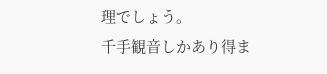理でしょう。
千手観音しかあり得ま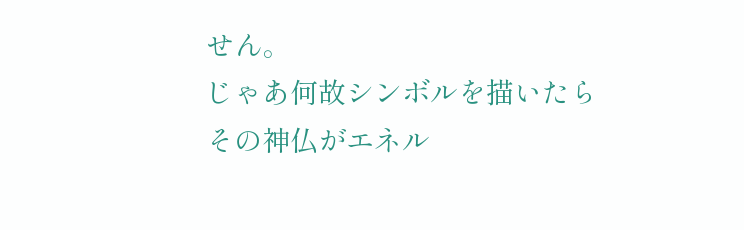せん。
じゃあ何故シンボルを描いたら
その神仏がエネル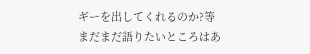ギーを出してくれるのか?等
まだまだ語りたいところはあ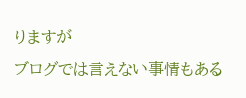りますが
ブログでは言えない事情もある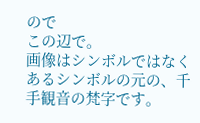ので
この辺で。
画像はシンボルではなく
あるシンボルの元の、千手観音の梵字です。